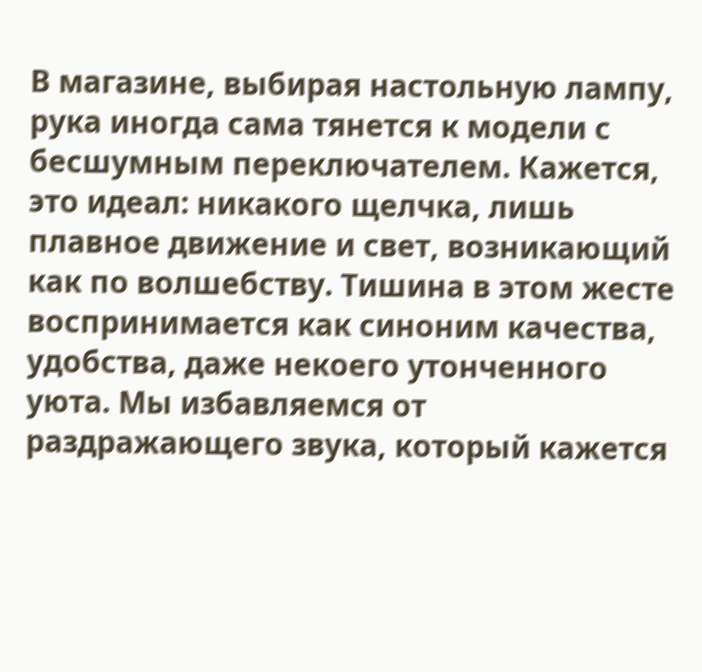В магазине, выбирая настольную лампу, рука иногда сама тянется к модели с бесшумным переключателем. Кажется, это идеал: никакого щелчка, лишь плавное движение и свет, возникающий как по волшебству. Тишина в этом жесте воспринимается как синоним качества, удобства, даже некоего утонченного уюта. Мы избавляемся от раздражающего звука, который кажется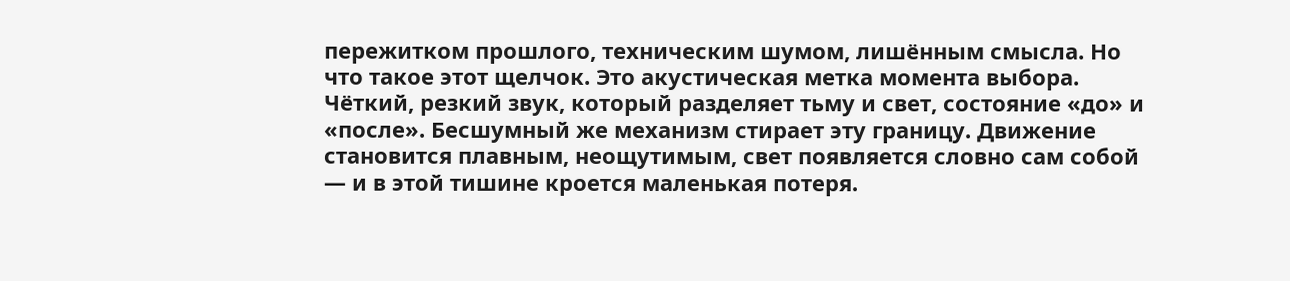пережитком прошлого, техническим шумом, лишённым смысла. Но что такое этот щелчок. Это акустическая метка момента выбора. Чёткий, резкий звук, который разделяет тьму и свет, состояние «до» и «после». Бесшумный же механизм стирает эту границу. Движение становится плавным, неощутимым, свет появляется словно сам собой — и в этой тишине кроется маленькая потеря.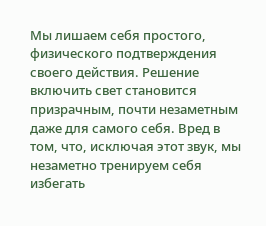Мы лишаем себя простого, физического подтверждения своего действия. Решение включить свет становится призрачным, почти незаметным даже для самого себя. Вред в том, что, исключая этот звук, мы незаметно тренируем себя избегать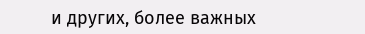и других, более важных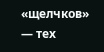«щелчков» — тех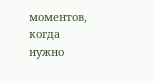моментов, когда нужно